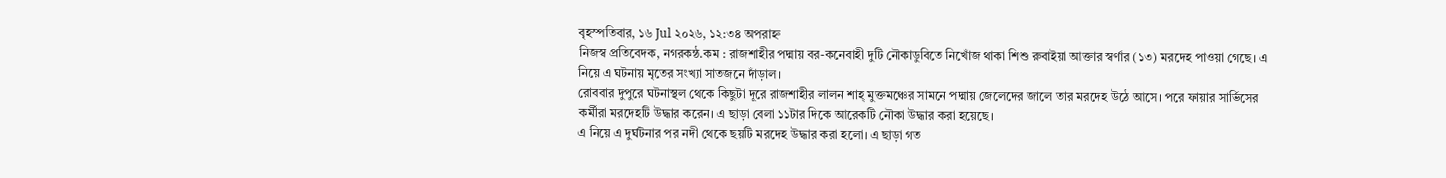বৃহস্পতিবার, ১৬ Jul ২০২৬, ১২:৩৪ অপরাহ্ন
নিজস্ব প্রতিবেদক, নগরকন্ঠ.কম : রাজশাহীর পদ্মায় বর-কনেবাহী দুটি নৌকাডুবিতে নিখোঁজ থাকা শিশু রুবাইয়া আক্তার স্বর্ণার (১৩) মরদেহ পাওয়া গেছে। এ নিয়ে এ ঘটনায় মৃতের সংখ্যা সাতজনে দাঁড়াল।
রোববার দুপুরে ঘটনাস্থল থেকে কিছুটা দূরে রাজশাহীর লালন শাহ্ মুক্তমঞ্চের সামনে পদ্মায় জেলেদের জালে তার মরদেহ উঠে আসে। পরে ফায়ার সার্ভিসের কর্মীরা মরদেহটি উদ্ধার করেন। এ ছাড়া বেলা ১১টার দিকে আরেকটি নৌকা উদ্ধার করা হয়েছে।
এ নিয়ে এ দুর্ঘটনার পর নদী থেকে ছয়টি মরদেহ উদ্ধার করা হলো। এ ছাড়া গত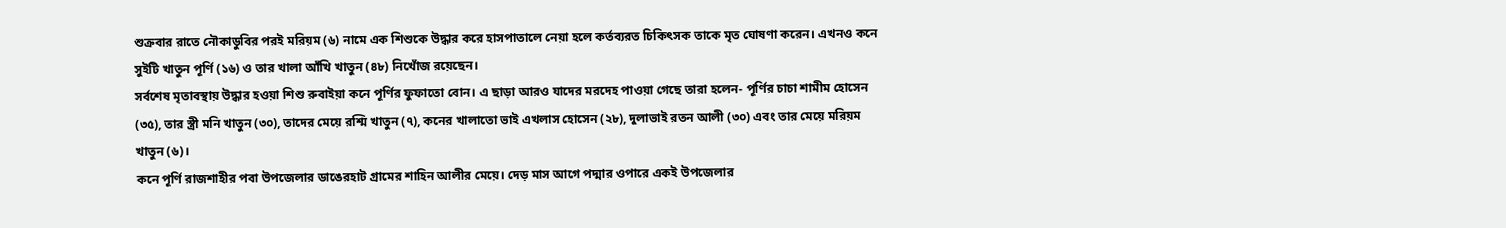শুক্রবার রাতে নৌকাডুবির পরই মরিয়ম (৬) নামে এক শিশুকে উদ্ধার করে হাসপাতালে নেয়া হলে কর্তব্যরত চিকিৎসক তাকে মৃত ঘোষণা করেন। এখনও কনে সুইটি খাতুন পূর্ণি (১৬) ও তার খালা আঁখি খাতুন (৪৮) নিখোঁজ রয়েছেন।
সর্বশেষ মৃতাবস্থায় উদ্ধার হওয়া শিশু রুবাইয়া কনে পূর্ণির ফুফাতো বোন। এ ছাড়া আরও যাদের মরদেহ পাওয়া গেছে তারা হলেন- পূর্ণির চাচা শামীম হোসেন (৩৫), তার স্ত্রী মনি খাতুন (৩০), তাদের মেয়ে রশ্মি খাতুন (৭), কনের খালাতো ভাই এখলাস হোসেন (২৮), দুলাভাই রতন আলী (৩০) এবং তার মেয়ে মরিয়ম খাতুন (৬)।
কনে পূর্ণি রাজশাহীর পবা উপজেলার ডাঙেরহাট গ্রামের শাহিন আলীর মেয়ে। দেড় মাস আগে পদ্মার ওপারে একই উপজেলার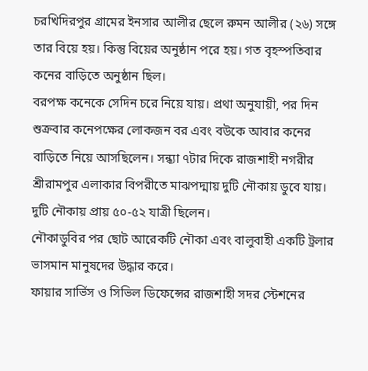চরখিদিরপুর গ্রামের ইনসার আলীর ছেলে রুমন আলীর (২৬) সঙ্গে তার বিয়ে হয়। কিন্তু বিয়ের অনুষ্ঠান পরে হয়। গত বৃহস্পতিবার কনের বাড়িতে অনুষ্ঠান ছিল।
বরপক্ষ কনেকে সেদিন চরে নিয়ে যায়। প্রথা অনুযায়ী, পর দিন শুক্রবার কনেপক্ষের লোকজন বর এবং বউকে আবার কনের বাড়িতে নিয়ে আসছিলেন। সন্ধ্যা ৭টার দিকে রাজশাহী নগরীর শ্রীরামপুর এলাকার বিপরীতে মাঝপদ্মায় দুটি নৌকায় ডুবে যায়। দুটি নৌকায় প্রায় ৫০-৫২ যাত্রী ছিলেন।
নৌকাডুবির পর ছোট আরেকটি নৌকা এবং বালুবাহী একটি ট্রলার ভাসমান মানুষদের উদ্ধার করে।
ফায়ার সার্ভিস ও সিভিল ডিফেন্সের রাজশাহী সদর স্টেশনের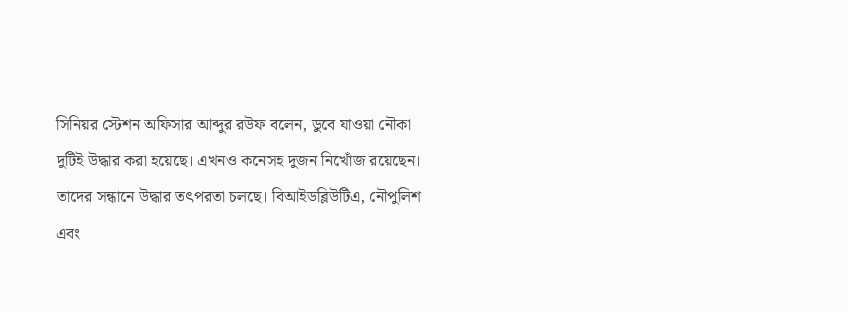সিনিয়র স্টেশন অফিসার আব্দুর রউফ বলেন, ডুবে যাওয়া নৌকা দুটিই উদ্ধার করা হয়েছে। এখনও কনেসহ দুজন নিখোঁজ রয়েছেন।
তাদের সন্ধানে উদ্ধার তৎপরতা চলছে। বিআইডব্লিউটিএ, নৌপুলিশ এবং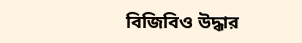বিজিবিও উদ্ধার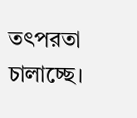তৎপরতা চালাচ্ছে।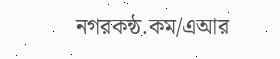নগরকন্ঠ.কম/এআর